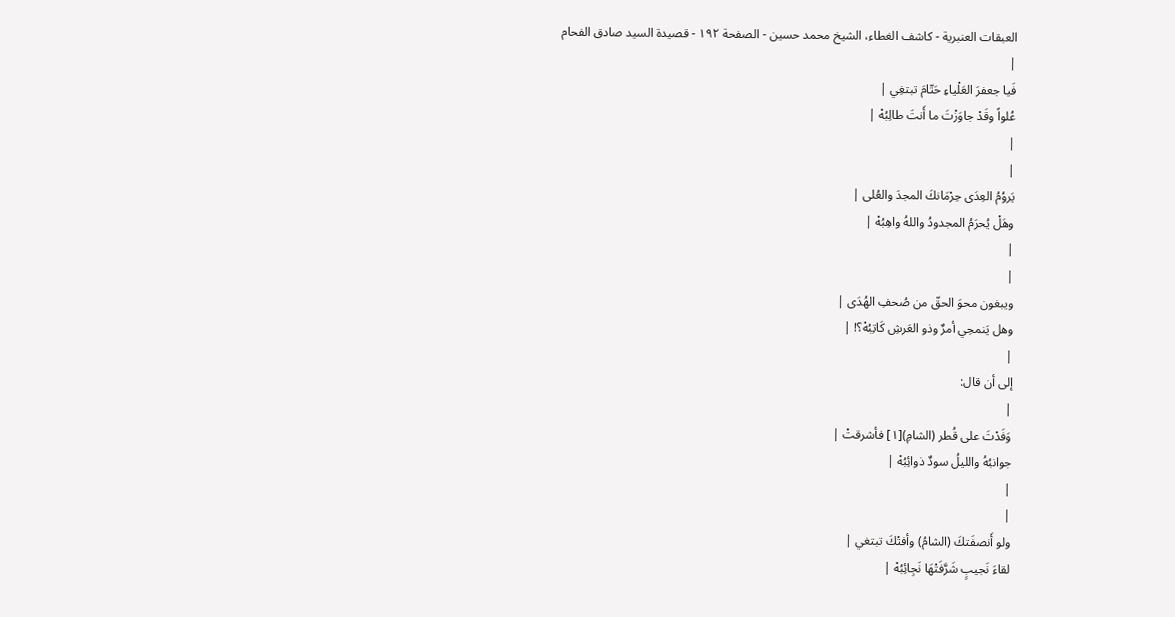العبقات العنبرية - كاشف الغطاء، الشيخ محمد حسين - الصفحة ١٩٢ - قصيدة السيد صادق الفحام
|
فَيا جعفرَ العَلْياءِ حَتّامَ تبتغِي |
عُلواً وقَدْ جاوَزْتَ ما أَنتَ طالِبُهْ |
|
|
يَروُمُ العِدَى حِرْمَانكَ المجدَ والعُلى |
وهَلْ يُحرَمُ المجدودُ واللهُ واهِبُهْ |
|
|
ويبغون محوَ الحقّ من صُحفِ الهُدَى |
وهل يَنمحِي أمرٌ وذو العَرشِ كَاتِبُهْ؟! |
|
إلى أن قال:
|
وَفَدْتَ على قُطر (الشامِ)[١] فأشرقتْ |
جوانبُهُ والليلُ سودٌ ذوائِبُهْ |
|
|
ولو أَنصفَتكَ (الشامُ) وأفتْكَ تبتغي |
لقاءَ نَجيبٍ شَرَّفَتْهَا نَجِائِبُهْ |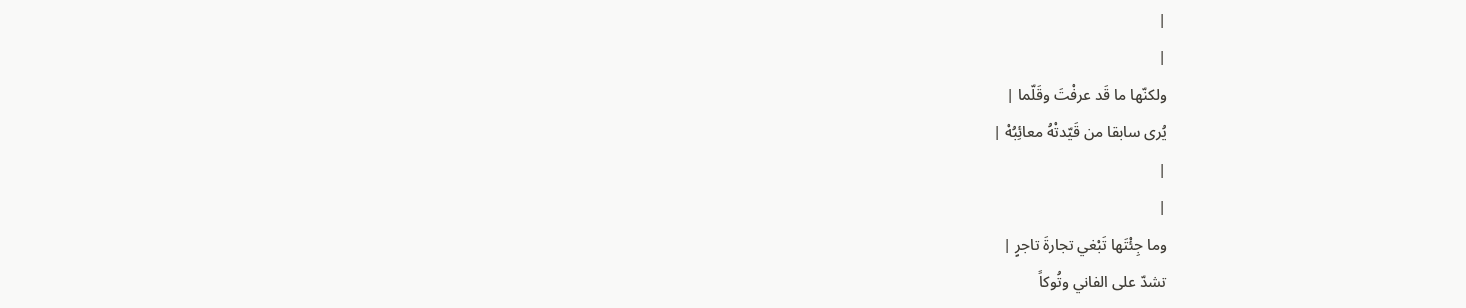|
|
ولكنّها ما قَد عرفْتَ وقَلّما |
يُرى سابقا من قَيّدتْهُ معائِبُهْ |
|
|
وما جِئْتَها تَبْغي تجارةَ تاجرٍ |
تشدّ على الفاني وتُوكاً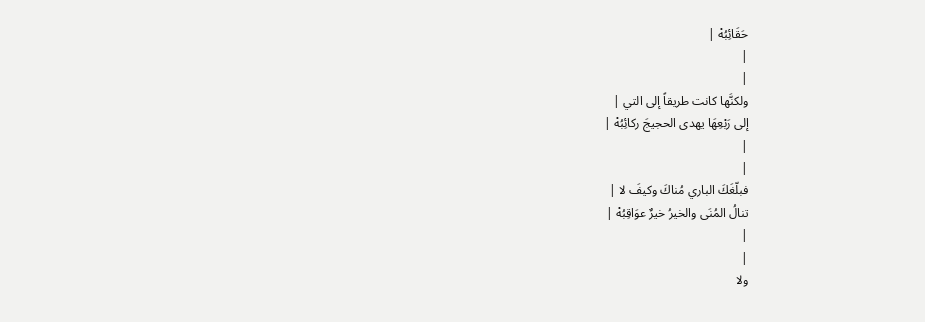حَقَائِبُهْ |
|
|
ولكنَّها كانت طريقاً إلى التي |
إلى رَبْعِهَا يهدى الحجيجَ ركائِبُهْ |
|
|
فبلّغَكَ الباري مُناكَ وكيفَ لا |
تنالُ المُنَى والخيرُ خيرٌ عوَاقِبُهْ |
|
|
ولا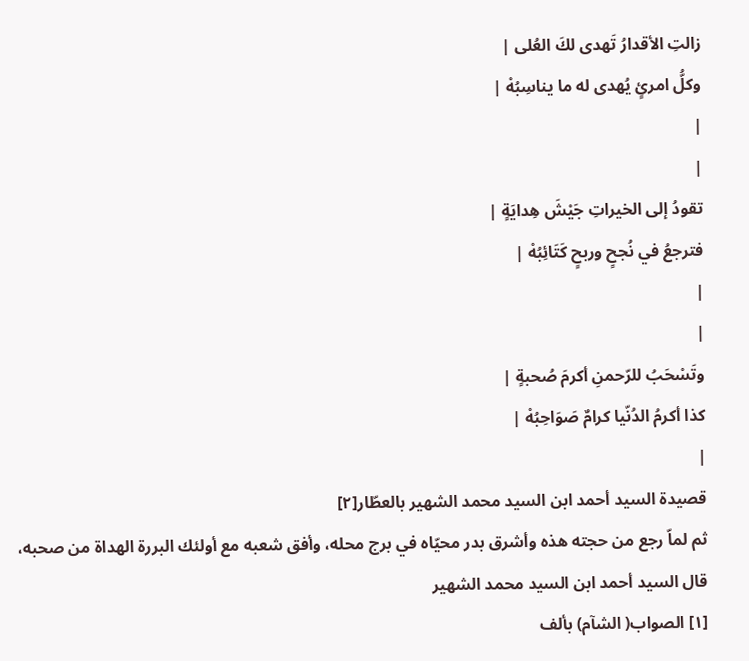زالتِ الأقدارُ تَهدى لكَ العُلى |
وكلُّ امرئٍ يُهدى له ما يناسِبُهْ |
|
|
تقودُ إلى الخيراتِ جَيْشَ هِدايَةٍ |
فترجعُ في نُجحٍ وربحٍ كَتَائِبُهْ |
|
|
وتَسْحَبُ للرّحمنِ أكرمَ صُحبةٍ |
كذا أكرمُ الدُنّيا كرامٌ صَوَاحِبُهْ |
|
قصيدة السيد أحمد ابن السيد محمد الشهير بالعطّار[٢]
ثم لماّ رجع من حجته هذه وأشرق بدر محيّاه في برج محله، وأفق شعبه مع أولئك البررة الهداة من صحبه، قال السيد أحمد ابن السيد محمد الشهير
[١] الصواب( الشآم) بألف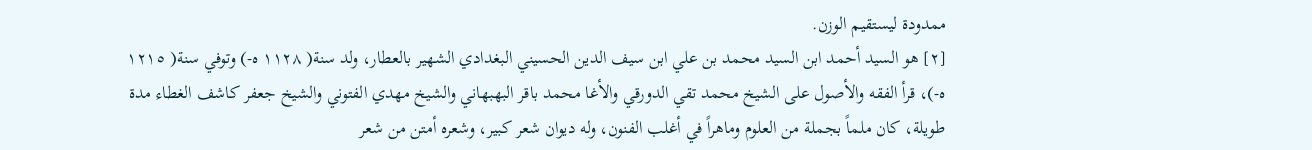ممدودة ليستقيم الوزن.
[٢] هو السيد أحمد ابن السيد محمد بن علي ابن سيف الدين الحسيني البغدادي الشهير بالعطار، ولد سنة( ١١٢٨ ه-) وتوفي سنة( ١٢١٥ ه-)، قرأ الفقه والأصول على الشيخ محمد تقي الدورقي والأغا محمد باقر البهبهاني والشيخ مهدي الفتوني والشيخ جعفر كاشف الغطاء مدة طويلة، كان ملماً بجملة من العلوم وماهراً في أغلب الفنون، وله ديوان شعر كبير، وشعره أمتن من شعر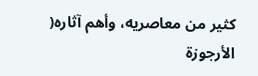كثير من معاصريه، وأهم آثاره( الأرجوزة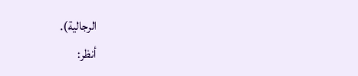الرجالية).
أنظر: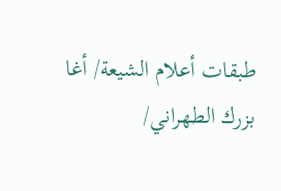طبقات أعلام الشيعة/ أغا بزرك الطهراني/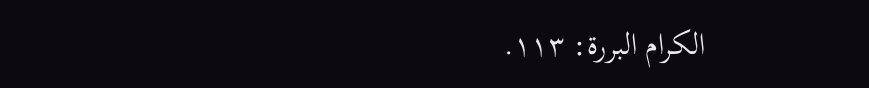الكرام البررة: ١١٣.